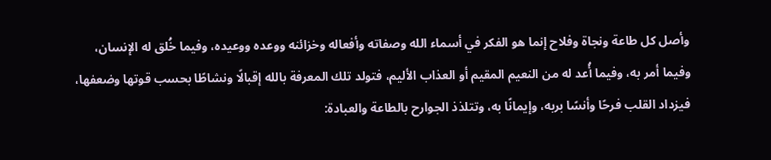وأصل كل طاعة ونجاة وفلاح إنما هو الفكر في أسماء الله وصفاته وأفعاله وخزائنه ووعده ووعيده، وفيما خُلق له الإنسان، وفيما أمر به، وفيما أُعد له من النعيم المقيم أو العذاب الأليم، فتولد تلك المعرفة بالله إقبالًا ونشاطًا بحسب قوتها وضعفها، فيزداد القلب فرحًا وأنسًا بربه، وإيمانًا به، وتتلذذ الجوارح بالطاعة والعبادة: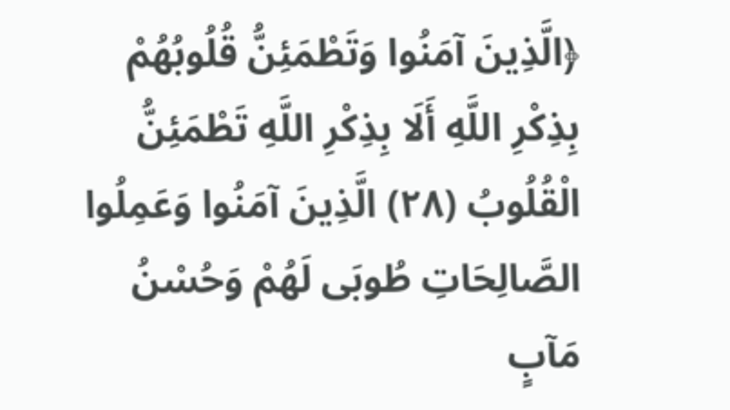﴿الَّذِينَ آمَنُوا وَتَطْمَئِنُّ قُلُوبُهُمْ بِذِكْرِ اللَّهِ أَلَا بِذِكْرِ اللَّهِ تَطْمَئِنُّ الْقُلُوبُ (٢٨) الَّذِينَ آمَنُوا وَعَمِلُوا الصَّالِحَاتِ طُوبَى لَهُمْ وَحُسْنُ مَآبٍ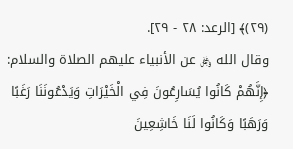(٢٩)﴾ [الرعد: ٢٨ - ٢٩].
وقال الله ﷿ عن الأنبياء عليهم الصلاة والسلام: ﴿إِنَّهُمْ كَانُوا يُسَارِعُونَ فِي الْخَيْرَاتِ وَيَدْعُونَنَا رَغَبًا وَرَهَبًا وَكَانُوا لَنَا خَاشِعِينَ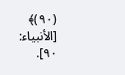(٩٠)﴾ [الأنبياء: ٩٠].